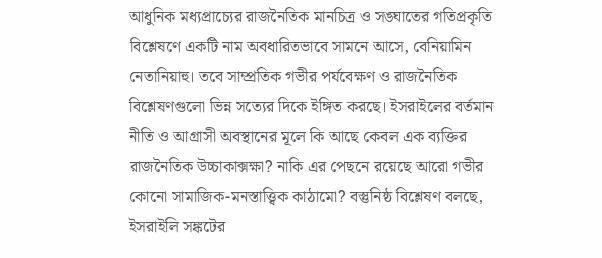আধুনিক মধ্যপ্রাচ্যের রাজনৈতিক মানচিত্র ও সঙ্ঘাতের গতিপ্রকৃতি বিশ্লেষণে একটি নাম অবধারিতভাবে সামনে আসে, বেনিয়ামিন নেতানিয়াহু। তবে সাম্প্রতিক গভীর পর্যবেক্ষণ ও রাজনৈতিক বিশ্লেষণগুলো ভিন্ন সত্যের দিকে ইঙ্গিত করছে। ইসরাইলের বর্তমান নীতি ও আগ্রাসী অবস্থানের মূলে কি আছে কেবল এক ব্যক্তির রাজনৈতিক উচ্চাকাক্সক্ষা? নাকি এর পেছনে রয়েছে আরো গভীর কোনো সামাজিক-মনস্তাত্ত্বিক কাঠামো? বস্তুনিষ্ঠ বিশ্লেষণ বলছে, ইসরাইলি সঙ্কটের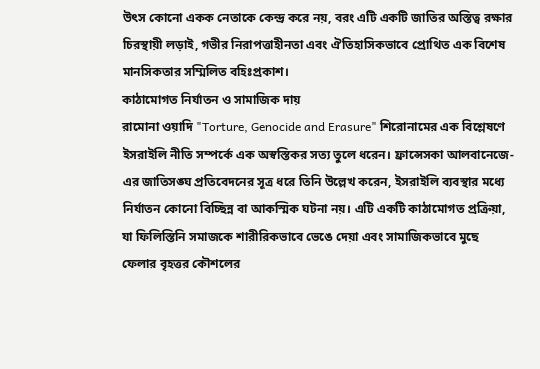উৎস কোনো একক নেতাকে কেন্দ্র করে নয়, বরং এটি একটি জাতির অস্তিত্ব রক্ষার চিরস্থায়ী লড়াই, গভীর নিরাপত্তাহীনতা এবং ঐতিহাসিকভাবে প্রোথিত এক বিশেষ মানসিকতার সম্মিলিত বহিঃপ্রকাশ।
কাঠামোগত নির্যাতন ও সামাজিক দায়
রামোনা ওয়াদি "Torture, Genocide and Erasure" শিরোনামের এক বিশ্লেষণে ইসরাইলি নীতি সম্পর্কে এক অস্বস্তিকর সত্য তুলে ধরেন। ফ্রান্সেসকা আলবানেজে-এর জাতিসঙ্ঘ প্রতিবেদনের সূত্র ধরে তিনি উল্লেখ করেন, ইসরাইলি ব্যবস্থার মধ্যে নির্যাতন কোনো বিচ্ছিন্ন বা আকস্মিক ঘটনা নয়। এটি একটি কাঠামোগত প্রক্রিয়া, যা ফিলিস্তিনি সমাজকে শারীরিকভাবে ভেঙে দেয়া এবং সামাজিকভাবে মুছে ফেলার বৃহত্তর কৌশলের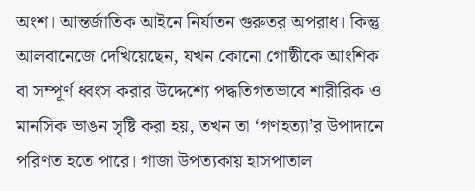অংশ। আন্তর্জাতিক আইনে নির্যাতন গুরুতর অপরাধ। কিন্তু আলবানেজে দেখিয়েছেন, যখন কোনো গোষ্ঠীকে আংশিক বা সম্পূর্ণ ধ্বংস করার উদ্দেশ্যে পদ্ধতিগতভাবে শারীরিক ও মানসিক ভাঙন সৃষ্টি করা হয়, তখন তা ‘গণহত্যা’র উপাদানে পরিণত হতে পারে। গাজা উপত্যকায় হাসপাতাল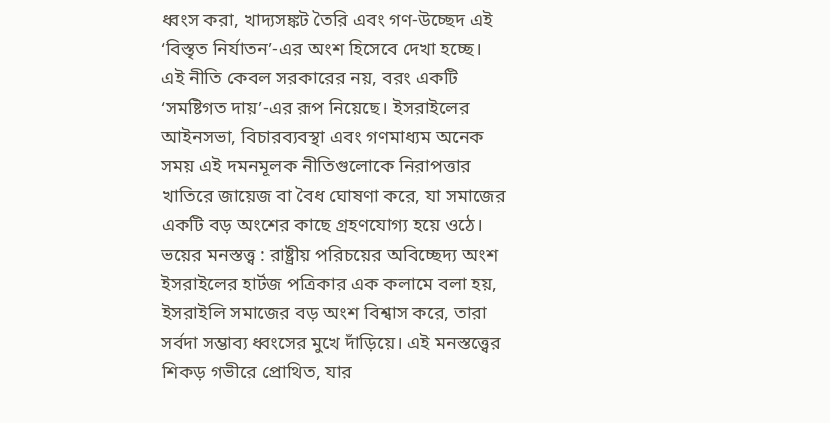ধ্বংস করা, খাদ্যসঙ্কট তৈরি এবং গণ-উচ্ছেদ এই ‘বিস্তৃত নির্যাতন’-এর অংশ হিসেবে দেখা হচ্ছে। এই নীতি কেবল সরকারের নয়, বরং একটি ‘সমষ্টিগত দায়’-এর রূপ নিয়েছে। ইসরাইলের আইনসভা, বিচারব্যবস্থা এবং গণমাধ্যম অনেক সময় এই দমনমূলক নীতিগুলোকে নিরাপত্তার খাতিরে জায়েজ বা বৈধ ঘোষণা করে, যা সমাজের একটি বড় অংশের কাছে গ্রহণযোগ্য হয়ে ওঠে।
ভয়ের মনস্তত্ত্ব : রাষ্ট্রীয় পরিচয়ের অবিচ্ছেদ্য অংশ
ইসরাইলের হার্টজ পত্রিকার এক কলামে বলা হয়, ইসরাইলি সমাজের বড় অংশ বিশ্বাস করে, তারা সর্বদা সম্ভাব্য ধ্বংসের মুখে দাঁড়িয়ে। এই মনস্তত্ত্বের শিকড় গভীরে প্রোথিত, যার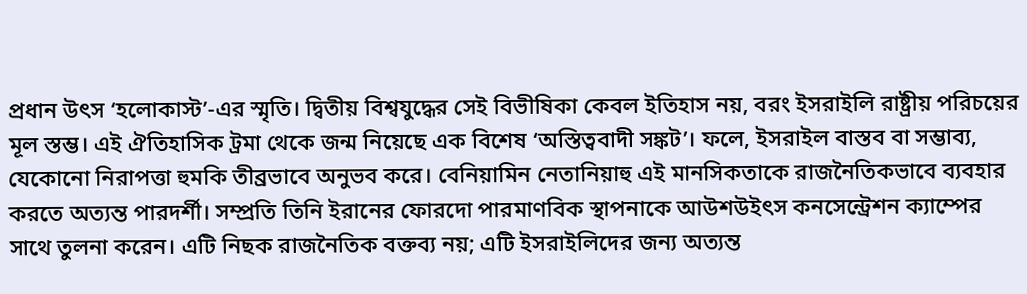প্রধান উৎস ‘হলোকাস্ট’-এর স্মৃতি। দ্বিতীয় বিশ্বযুদ্ধের সেই বিভীষিকা কেবল ইতিহাস নয়, বরং ইসরাইলি রাষ্ট্রীয় পরিচয়ের মূল স্তম্ভ। এই ঐতিহাসিক ট্রমা থেকে জন্ম নিয়েছে এক বিশেষ ‘অস্তিত্ববাদী সঙ্কট’। ফলে, ইসরাইল বাস্তব বা সম্ভাব্য, যেকোনো নিরাপত্তা হুমকি তীব্রভাবে অনুভব করে। বেনিয়ামিন নেতানিয়াহু এই মানসিকতাকে রাজনৈতিকভাবে ব্যবহার করতে অত্যন্ত পারদর্শী। সম্প্রতি তিনি ইরানের ফোরদো পারমাণবিক স্থাপনাকে আউশউইৎস কনসেন্ট্রেশন ক্যাম্পের সাথে তুলনা করেন। এটি নিছক রাজনৈতিক বক্তব্য নয়; এটি ইসরাইলিদের জন্য অত্যন্ত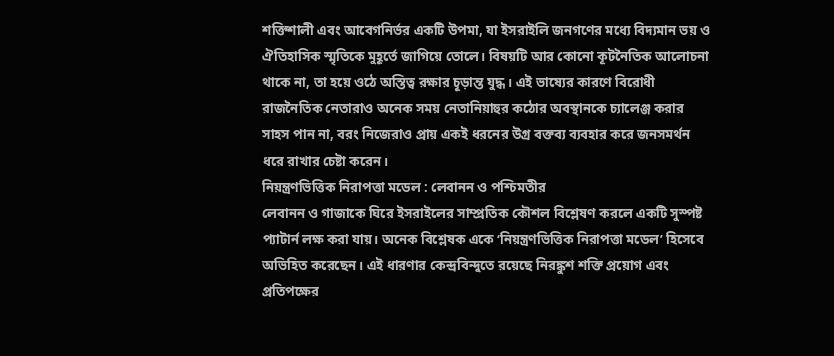শক্তিশালী এবং আবেগনির্ভর একটি উপমা, যা ইসরাইলি জনগণের মধ্যে বিদ্যমান ভয় ও ঐতিহাসিক স্মৃতিকে মুহূর্তে জাগিয়ে তোলে। বিষয়টি আর কোনো কূটনৈতিক আলোচনা থাকে না, তা হয়ে ওঠে অস্তিত্ব রক্ষার চূড়ান্ত যুদ্ধ। এই ভাষ্যের কারণে বিরোধী রাজনৈতিক নেতারাও অনেক সময় নেতানিয়াহুর কঠোর অবস্থানকে চ্যালেঞ্জ করার সাহস পান না, বরং নিজেরাও প্রায় একই ধরনের উগ্র বক্তব্য ব্যবহার করে জনসমর্থন ধরে রাখার চেষ্টা করেন।
নিয়ন্ত্রণভিত্তিক নিরাপত্তা মডেল : লেবানন ও পশ্চিমতীর
লেবানন ও গাজাকে ঘিরে ইসরাইলের সাম্প্রতিক কৌশল বিশ্লেষণ করলে একটি সুস্পষ্ট প্যাটার্ন লক্ষ করা যায়। অনেক বিশ্লেষক একে ‘নিয়ন্ত্রণভিত্তিক নিরাপত্তা মডেল’ হিসেবে অভিহিত করেছেন। এই ধারণার কেন্দ্রবিন্দুতে রয়েছে নিরঙ্কুশ শক্তি প্রয়োগ এবং প্রতিপক্ষের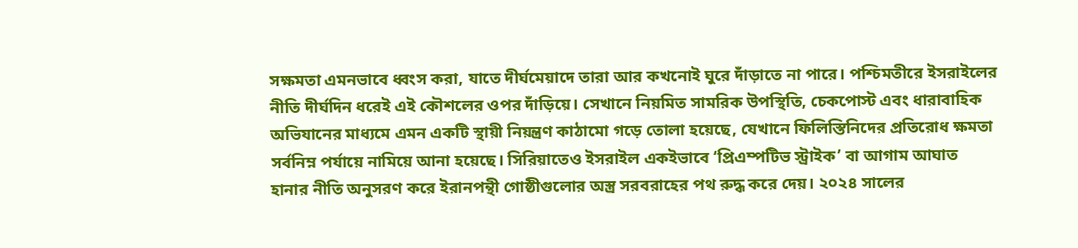সক্ষমতা এমনভাবে ধ্বংস করা, যাতে দীর্ঘমেয়াদে তারা আর কখনোই ঘুরে দাঁড়াতে না পারে। পশ্চিমতীরে ইসরাইলের নীতি দীর্ঘদিন ধরেই এই কৌশলের ওপর দাঁড়িয়ে। সেখানে নিয়মিত সামরিক উপস্থিতি, চেকপোস্ট এবং ধারাবাহিক অভিযানের মাধ্যমে এমন একটি স্থায়ী নিয়ন্ত্রণ কাঠামো গড়ে তোলা হয়েছে, যেখানে ফিলিস্তিনিদের প্রতিরোধ ক্ষমতা সর্বনিম্ন পর্যায়ে নামিয়ে আনা হয়েছে। সিরিয়াতেও ইসরাইল একইভাবে ‘প্রিএম্পটিভ স্ট্রাইক’ বা আগাম আঘাত হানার নীতি অনুসরণ করে ইরানপন্থী গোষ্ঠীগুলোর অস্ত্র সরবরাহের পথ রুদ্ধ করে দেয়। ২০২৪ সালের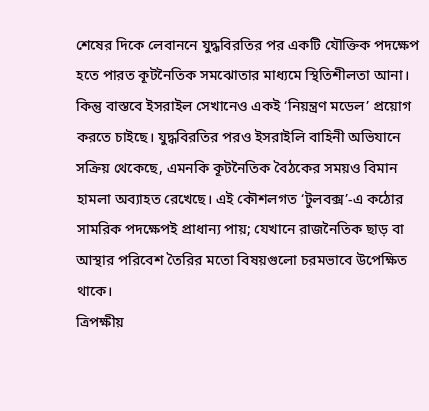শেষের দিকে লেবাননে যুদ্ধবিরতির পর একটি যৌক্তিক পদক্ষেপ হতে পারত কূটনৈতিক সমঝোতার মাধ্যমে স্থিতিশীলতা আনা। কিন্তু বাস্তবে ইসরাইল সেখানেও একই ‘নিয়ন্ত্রণ মডেল’ প্রয়োগ করতে চাইছে। যুদ্ধবিরতির পরও ইসরাইলি বাহিনী অভিযানে সক্রিয় থেকেছে, এমনকি কূটনৈতিক বৈঠকের সময়ও বিমান হামলা অব্যাহত রেখেছে। এই কৌশলগত ‘টুলবক্স’-এ কঠোর সামরিক পদক্ষেপই প্রাধান্য পায়; যেখানে রাজনৈতিক ছাড় বা আস্থার পরিবেশ তৈরির মতো বিষয়গুলো চরমভাবে উপেক্ষিত থাকে।
ত্রিপক্ষীয়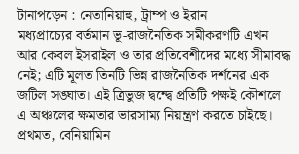টানাপড়েন : নেতানিয়াহু, ট্রাম্প ও ইরান
মধ্যপ্রাচ্যের বর্তমান ভূ-রাজনৈতিক সমীকরণটি এখন আর কেবল ইসরাইল ও তার প্রতিবেশীদের মধ্যে সীমাবদ্ধ নেই; এটি মূলত তিনটি ভিন্ন রাজনৈতিক দর্শনের এক জটিল সঙ্ঘাত। এই ত্রিভুজ দ্বন্দ্বে প্রতিটি পক্ষই কৌশলে এ অঞ্চলের ক্ষমতার ভারসাম্য নিয়ন্ত্রণ করতে চাইছে। প্রথমত, বেনিয়ামিন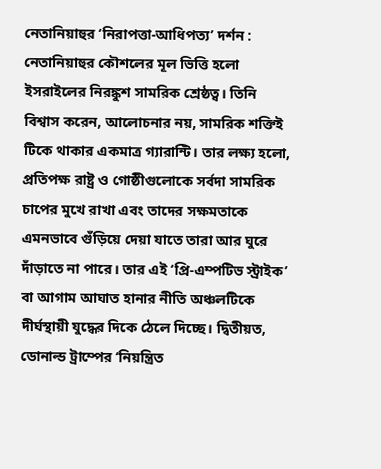নেতানিয়াহুর ‘নিরাপত্তা-আধিপত্য’ দর্শন : নেতানিয়াহুর কৌশলের মূল ভিত্তি হলো ইসরাইলের নিরঙ্কুশ সামরিক শ্রেষ্ঠত্ব। তিনি বিশ্বাস করেন, আলোচনার নয়, সামরিক শক্তিই টিকে থাকার একমাত্র গ্যারান্টি। তার লক্ষ্য হলো, প্রতিপক্ষ রাষ্ট্র ও গোষ্ঠীগুলোকে সর্বদা সামরিক চাপের মুখে রাখা এবং তাদের সক্ষমতাকে এমনভাবে গুঁড়িয়ে দেয়া যাতে তারা আর ঘুরে দাঁড়াতে না পারে। তার এই ‘প্রি-এম্পটিভ স্ট্রাইক’ বা আগাম আঘাত হানার নীতি অঞ্চলটিকে দীর্ঘস্থায়ী যুদ্ধের দিকে ঠেলে দিচ্ছে। দ্বিতীয়ত, ডোনাল্ড ট্রাম্পের ‘নিয়ন্ত্রিত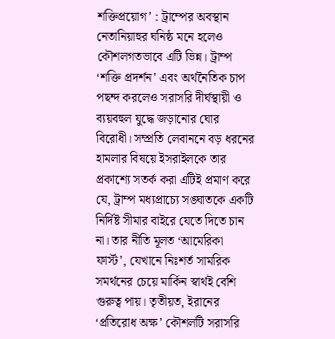শক্তিপ্রয়োগ’ : ট্রাম্পের অবস্থান নেতানিয়াহুর ঘনিষ্ঠ মনে হলেও কৌশলগতভাবে এটি ভিন্ন। ট্রাম্প ‘শক্তি প্রদর্শন’ এবং অর্থনৈতিক চাপ পছন্দ করলেও সরাসরি দীর্ঘস্থায়ী ও ব্যয়বহুল যুদ্ধে জড়ানোর ঘোর বিরোধী। সম্প্রতি লেবাননে বড় ধরনের হামলার বিষয়ে ইসরাইলকে তার প্রকাশ্যে সতর্ক করা এটিই প্রমাণ করে যে, ট্রাম্প মধ্যপ্রাচ্যে সঙ্ঘাতকে একটি নির্দিষ্ট সীমার বাইরে যেতে দিতে চান না। তার নীতি মূলত ‘আমেরিকা ফার্স্ট’, যেখানে নিঃশর্ত সামরিক সমর্থনের চেয়ে মার্কিন স্বার্থই বেশি গুরুত্ব পায়। তৃতীয়ত, ইরানের ‘প্রতিরোধ অক্ষ’ কৌশলটি সরাসরি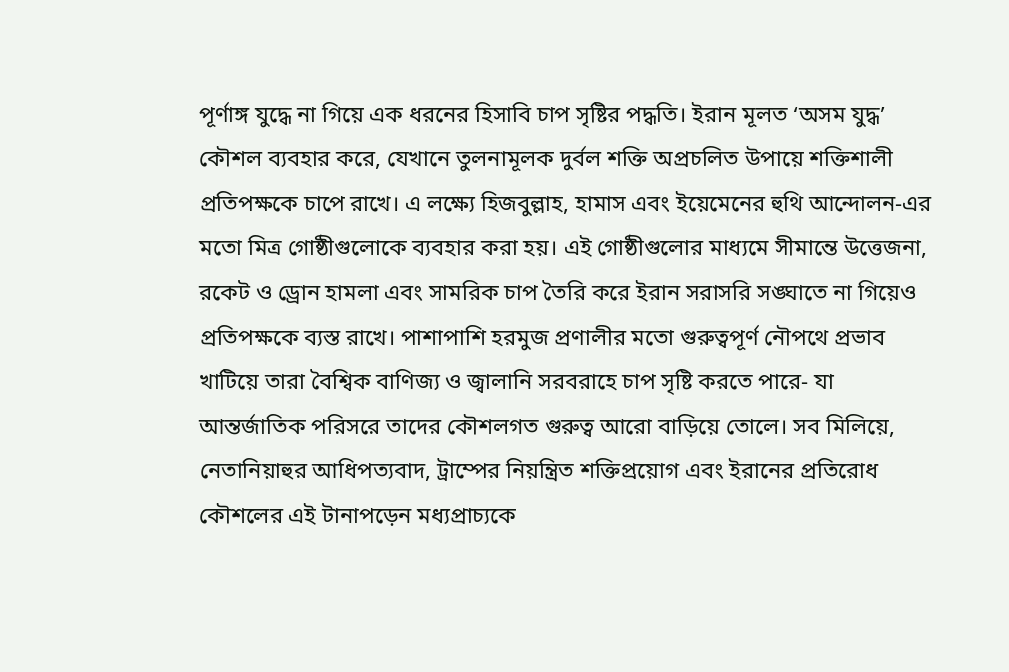পূর্ণাঙ্গ যুদ্ধে না গিয়ে এক ধরনের হিসাবি চাপ সৃষ্টির পদ্ধতি। ইরান মূলত ‘অসম যুদ্ধ’ কৌশল ব্যবহার করে, যেখানে তুলনামূলক দুর্বল শক্তি অপ্রচলিত উপায়ে শক্তিশালী প্রতিপক্ষকে চাপে রাখে। এ লক্ষ্যে হিজবুল্লাহ, হামাস এবং ইয়েমেনের হুথি আন্দোলন-এর মতো মিত্র গোষ্ঠীগুলোকে ব্যবহার করা হয়। এই গোষ্ঠীগুলোর মাধ্যমে সীমান্তে উত্তেজনা, রকেট ও ড্রোন হামলা এবং সামরিক চাপ তৈরি করে ইরান সরাসরি সঙ্ঘাতে না গিয়েও প্রতিপক্ষকে ব্যস্ত রাখে। পাশাপাশি হরমুজ প্রণালীর মতো গুরুত্বপূর্ণ নৌপথে প্রভাব খাটিয়ে তারা বৈশ্বিক বাণিজ্য ও জ্বালানি সরবরাহে চাপ সৃষ্টি করতে পারে- যা আন্তর্জাতিক পরিসরে তাদের কৌশলগত গুরুত্ব আরো বাড়িয়ে তোলে। সব মিলিয়ে, নেতানিয়াহুর আধিপত্যবাদ, ট্রাম্পের নিয়ন্ত্রিত শক্তিপ্রয়োগ এবং ইরানের প্রতিরোধ কৌশলের এই টানাপড়েন মধ্যপ্রাচ্যকে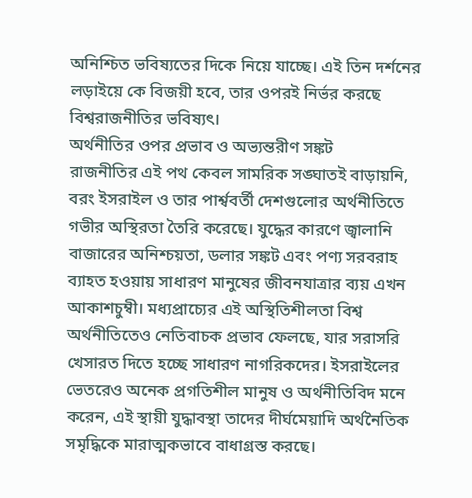অনিশ্চিত ভবিষ্যতের দিকে নিয়ে যাচ্ছে। এই তিন দর্শনের লড়াইয়ে কে বিজয়ী হবে, তার ওপরই নির্ভর করছে বিশ্বরাজনীতির ভবিষ্যৎ।
অর্থনীতির ওপর প্রভাব ও অভ্যন্তরীণ সঙ্কট
রাজনীতির এই পথ কেবল সামরিক সঙ্ঘাতই বাড়ায়নি, বরং ইসরাইল ও তার পার্শ্ববর্তী দেশগুলোর অর্থনীতিতে গভীর অস্থিরতা তৈরি করেছে। যুদ্ধের কারণে জ্বালানি বাজারের অনিশ্চয়তা, ডলার সঙ্কট এবং পণ্য সরবরাহ ব্যাহত হওয়ায় সাধারণ মানুষের জীবনযাত্রার ব্যয় এখন আকাশচুম্বী। মধ্যপ্রাচ্যের এই অস্থিতিশীলতা বিশ্ব
অর্থনীতিতেও নেতিবাচক প্রভাব ফেলছে, যার সরাসরি খেসারত দিতে হচ্ছে সাধারণ নাগরিকদের। ইসরাইলের ভেতরেও অনেক প্রগতিশীল মানুষ ও অর্থনীতিবিদ মনে করেন, এই স্থায়ী যুদ্ধাবস্থা তাদের দীর্ঘমেয়াদি অর্থনৈতিক সমৃদ্ধিকে মারাত্মকভাবে বাধাগ্রস্ত করছে।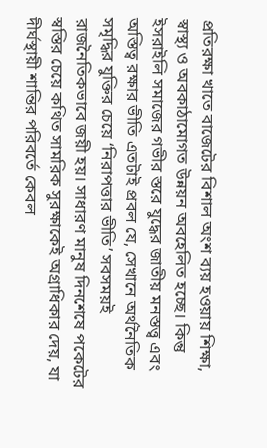প্রতিরক্ষা খাতে বাজেটের বিশাল অংশ ব্যয় হওয়ায় শিক্ষা, স্বাস্থ্য ও অবকাঠামোগত উন্নয়ন অবহেলিত হচ্ছে। কিন্তু ইসরাইলি সমাজের গভীর স্তরে যুদ্ধের জাতীয় মনস্তত্ত্ব এবং অস্তিত্ব রক্ষার ভীতি এতটাই প্রবল যে, সেখানে অর্থনৈতিক সমৃদ্ধির যুক্তির চেয়ে ‘নিরাপত্তার ভীতি’ সবসময়ই রাজনৈতিকভাবে জয়ী হয়। সাধারণ মানুষ দিনশেষে পকেটের স্বস্তির চেয়ে কথিত সামরিক সুরক্ষাকেই অগ্রাধিকার দেয়, যা দীর্ঘস্থায়ী শান্তির পরিবর্তে কেবল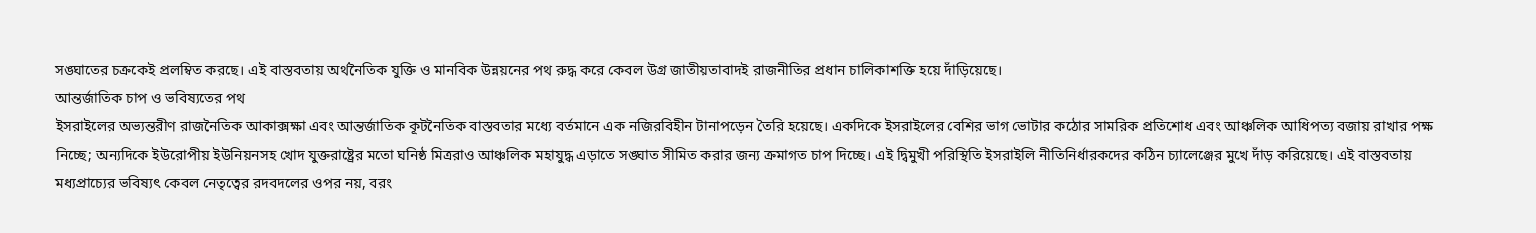সঙ্ঘাতের চক্রকেই প্রলম্বিত করছে। এই বাস্তবতায় অর্থনৈতিক যুক্তি ও মানবিক উন্নয়নের পথ রুদ্ধ করে কেবল উগ্র জাতীয়তাবাদই রাজনীতির প্রধান চালিকাশক্তি হয়ে দাঁড়িয়েছে।
আন্তর্জাতিক চাপ ও ভবিষ্যতের পথ
ইসরাইলের অভ্যন্তরীণ রাজনৈতিক আকাক্সক্ষা এবং আন্তর্জাতিক কূটনৈতিক বাস্তবতার মধ্যে বর্তমানে এক নজিরবিহীন টানাপড়েন তৈরি হয়েছে। একদিকে ইসরাইলের বেশির ভাগ ভোটার কঠোর সামরিক প্রতিশোধ এবং আঞ্চলিক আধিপত্য বজায় রাখার পক্ষ নিচ্ছে; অন্যদিকে ইউরোপীয় ইউনিয়নসহ খোদ যুক্তরাষ্ট্রের মতো ঘনিষ্ঠ মিত্ররাও আঞ্চলিক মহাযুদ্ধ এড়াতে সঙ্ঘাত সীমিত করার জন্য ক্রমাগত চাপ দিচ্ছে। এই দ্বিমুখী পরিস্থিতি ইসরাইলি নীতিনির্ধারকদের কঠিন চ্যালেঞ্জের মুখে দাঁড় করিয়েছে। এই বাস্তবতায় মধ্যপ্রাচ্যের ভবিষ্যৎ কেবল নেতৃত্বের রদবদলের ওপর নয়, বরং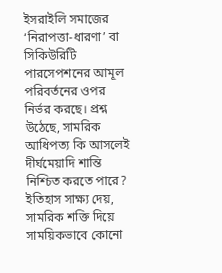ইসরাইলি সমাজের ‘নিরাপত্তা-ধারণা’ বা সিকিউরিটি পারসেপশনের আমূল পরিবর্তনের ওপর নির্ভর করছে। প্রশ্ন উঠেছে, সামরিক আধিপত্য কি আসলেই দীর্ঘমেয়াদি শান্তি নিশ্চিত করতে পারে? ইতিহাস সাক্ষ্য দেয়, সামরিক শক্তি দিয়ে সাময়িকভাবে কোনো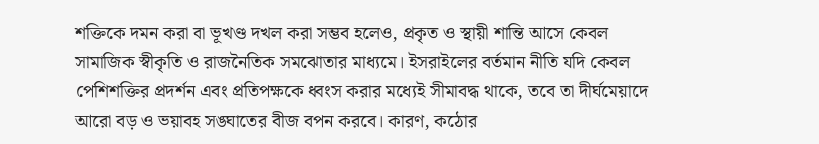শক্তিকে দমন করা বা ভূখণ্ড দখল করা সম্ভব হলেও, প্রকৃত ও স্থায়ী শান্তি আসে কেবল সামাজিক স্বীকৃতি ও রাজনৈতিক সমঝোতার মাধ্যমে। ইসরাইলের বর্তমান নীতি যদি কেবল পেশিশক্তির প্রদর্শন এবং প্রতিপক্ষকে ধ্বংস করার মধ্যেই সীমাবদ্ধ থাকে, তবে তা দীর্ঘমেয়াদে আরো বড় ও ভয়াবহ সঙ্ঘাতের বীজ বপন করবে। কারণ, কঠোর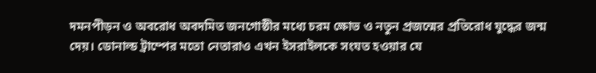দমনপীড়ন ও অবরোধ অবদমিত জনগোষ্ঠীর মধ্যে চরম ক্ষোভ ও নতুন প্রজন্মের প্রতিরোধ যুদ্ধের জন্ম দেয়। ডোনাল্ড ট্রাম্পের মতো নেতারাও এখন ইসরাইলকে সংযত হওয়ার যে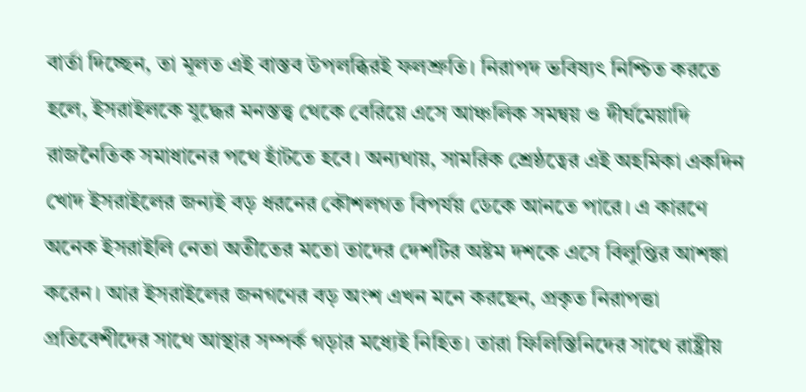বার্তা দিচ্ছেন, তা মূলত এই বাস্তব উপলব্ধিরই ফলশ্রুতি। নিরাপদ ভবিষ্যৎ নিশ্চিত করতে হলে, ইসরাইলকে যুদ্ধের মনস্তত্ত্ব থেকে বেরিয়ে এসে আঞ্চলিক সমন্বয় ও দীর্ঘমেয়াদি রাজনৈতিক সমাধানের পথে হাঁটতে হবে। অন্যথায়, সামরিক শ্রেষ্ঠত্বের এই অহমিকা একদিন খোদ ইসরাইলের জন্যই বড় ধরনের কৌশলগত বিপর্যয় ডেকে আনতে পারে। এ কারণে অনেক ইসরাইলি নেতা অতীতের মতো তাদের দেশটির অষ্টম দশকে এসে বিলুপ্তির আশঙ্কা করেন। আর ইসরাইলের জনগণের বড় অংশ এখন মনে করছেন, প্রকৃত নিরাপত্তা প্রতিবেশীদের সাথে আস্থার সম্পর্ক গড়ার মধ্যেই নিহিত। তারা ফিলিস্তিনিদের সাথে রাষ্ট্রীয়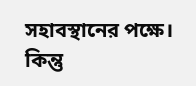সহাবস্থানের পক্ষে। কিন্তু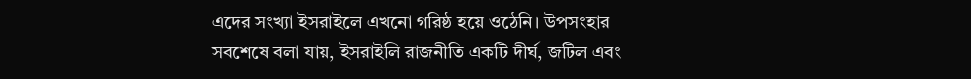এদের সংখ্যা ইসরাইলে এখনো গরিষ্ঠ হয়ে ওঠেনি। উপসংহার
সবশেষে বলা যায়, ইসরাইলি রাজনীতি একটি দীর্ঘ, জটিল এবং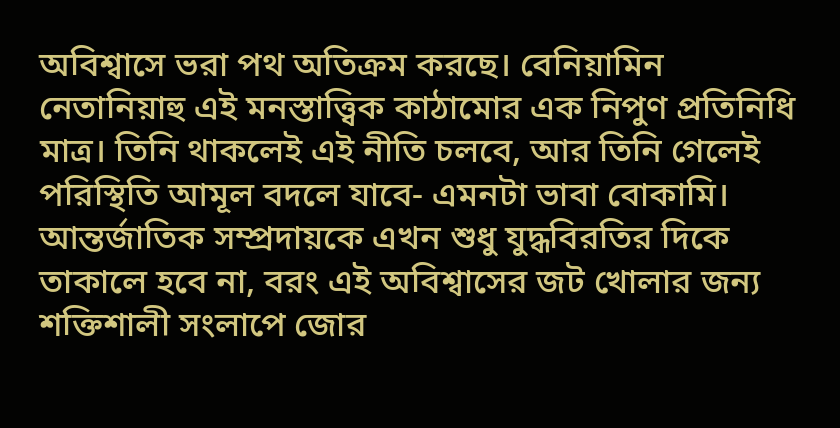অবিশ্বাসে ভরা পথ অতিক্রম করছে। বেনিয়ামিন নেতানিয়াহু এই মনস্তাত্ত্বিক কাঠামোর এক নিপুণ প্রতিনিধি মাত্র। তিনি থাকলেই এই নীতি চলবে, আর তিনি গেলেই পরিস্থিতি আমূল বদলে যাবে- এমনটা ভাবা বোকামি। আন্তর্জাতিক সম্প্রদায়কে এখন শুধু যুদ্ধবিরতির দিকে তাকালে হবে না, বরং এই অবিশ্বাসের জট খোলার জন্য শক্তিশালী সংলাপে জোর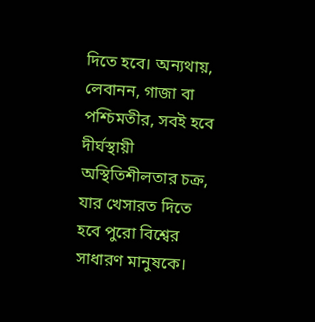দিতে হবে। অন্যথায়, লেবানন, গাজা বা পশ্চিমতীর, সবই হবে দীর্ঘস্থায়ী অস্থিতিশীলতার চক্র, যার খেসারত দিতে হবে পুরো বিশ্বের সাধারণ মানুষকে।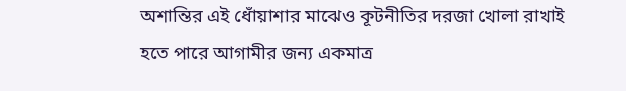অশান্তির এই ধোঁয়াশার মাঝেও কূটনীতির দরজা খোলা রাখাই হতে পারে আগামীর জন্য একমাত্র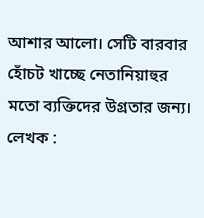আশার আলো। সেটি বারবার হোঁচট খাচ্ছে নেতানিয়াহুর মতো ব্যক্তিদের উগ্রতার জন্য।
লেখক :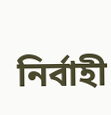নির্বাহী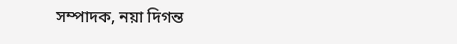সম্পাদক, নয়া দিগন্ত